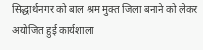सिद्धार्थनगर को बाल श्रम मुक्त जिला बनाने को लेकर अयोजित हुई कार्यशाला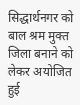सिद्धार्थनगर को बाल श्रम मुक्त जिला बनाने को लेकर अयोजित हुई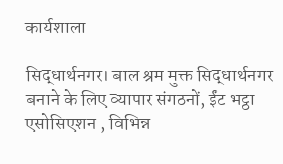कार्यशाला

सिद्धार्थनगर। बाल श्रम मुक्त सिद्धार्थनगर बनाने के लिए व्यापार संगठनों, ईंट भट्ठा एसोसिएशन , विभिन्न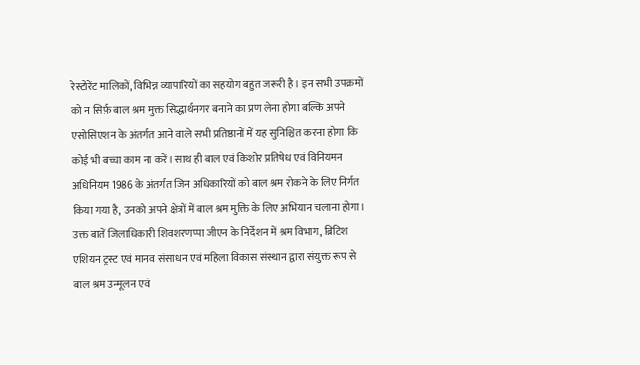रेस्टोरेंट मालिकों, विभिन्न व्यापारियों का सहयोग बहुत जरूरी है। इन सभी उपक्रमों को न सिर्फ़ बाल श्रम मुक्त सिद्धार्थनगर बनाने का प्रण लेना होगा बल्कि अपने एसोसिएशन के अंतर्गत आने वाले सभी प्रतिष्ठानों में यह सुनिश्चित करना होगा कि कोई भी बच्चा काम ना करें। साथ ही बाल एवं किशोर प्रतिषेध एवं विनियमन अधिनियम 1986 के अंतर्गत जिन अधिकारियों को बाल श्रम रोकने के लिए निर्गत किया गया है, उनको अपने क्षेत्रों में बाल श्रम मुक्ति के लिए अभियान चलाना होगा। उक्त बातें जिलाधिकारी शिवशरणप्पा जीएन के निर्देशन में श्रम विभाग, ब्रिटिश एशियन ट्रस्ट एवं मानव संसाधन एवं महिला विकास संस्थान द्वारा संयुक्त रूप से बाल श्रम उन्मूलन एवं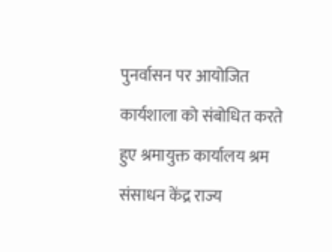पुनर्वासन पर आयोजित कार्यशाला को संबोधित करते हुए श्रमायुक्त कार्यालय श्रम संसाधन केंद्र राज्य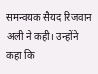समन्वयक सैयद रिजवान अली ने कही। उन्होंने कहा कि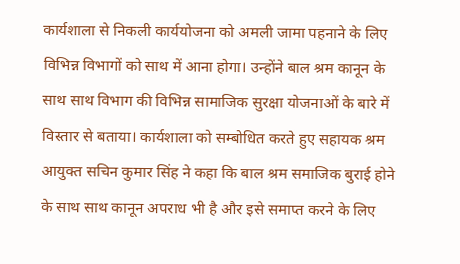कार्यशाला से निकली कार्ययोजना को अमली जामा पहनाने के लिए विभिन्न विभागों को साथ में आना होगा। उन्होंने बाल श्रम कानून के साथ साथ विभाग की विभिन्न सामाजिक सुरक्षा योजनाओं के बारे में विस्तार से बताया। कार्यशाला को सम्बोधित करते हुए सहायक श्रम आयुक्त सचिन कुमार सिंह ने कहा कि बाल श्रम समाजिक बुराई होने के साथ साथ कानून अपराध भी है और इसे समाप्त करने के लिए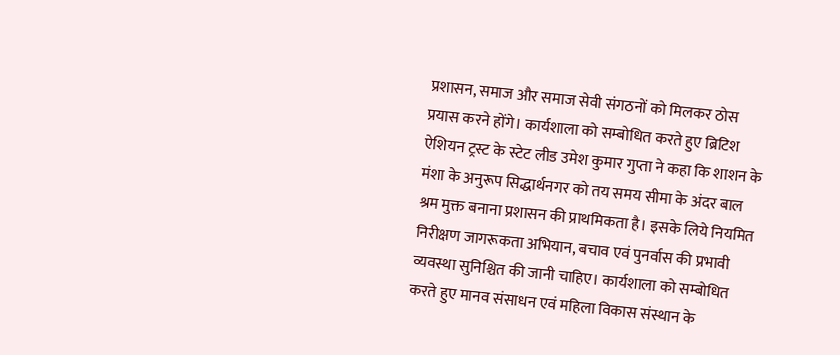प्रशासन, समाज और समाज सेवी संगठनों को मिलकर ठोस प्रयास करने होंगे। कार्यशाला को सम्बोधित करते हुए ब्रिटिश ऐशियन ट्रस्ट के स्टेट लीड उमेश कुमार गुप्ता ने कहा कि शाशन के मंशा के अनुरूप सिद्धार्थनगर को तय समय सीमा के अंदर बाल श्रम मुक्त बनाना प्रशासन की प्राथमिकता है। इसके लिये नियमित निरीक्षण जागरूकता अभियान, बचाव एवं पुनर्वास की प्रभावी व्यवस्था सुनिश्चित की जानी चाहिए। कार्यशाला को सम्बोधित करते हुए मानव संसाधन एवं महिला विकास संस्थान के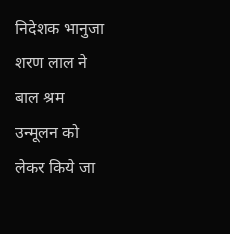निदेशक भानुजा शरण लाल ने बाल श्रम उन्मूलन को लेकर किये जा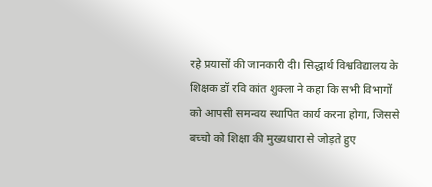रहे प्रयासों की जानकारी दी। सिद्धार्थ विश्वविद्यालय के शिक्षक डॉ रवि कांत शुक्ला ने कहा कि सभी विभागों को आपसी समन्वय स्थापित कार्य करना होगा, जिससे बच्चो को शिक्षा की मुख्यधारा से जोड़ते हुए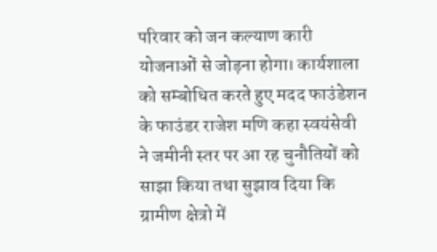परिवार को जन कल्याण कारी योजनाओं से जोड़ना होगा। कार्यशाला को सम्बोधित करते हुए मदद फाउंडेशन के फाउंडर राजेश मणि कहा स्वयंसेवी ने जमीनी स्तर पर आ रह चुनौतियों को साझा किया तथा सुझाव दिया कि ग्रामीण क्षेत्रो में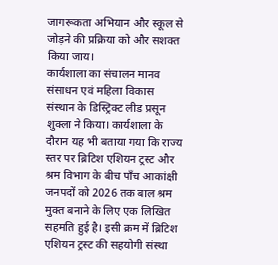जागरूकता अभियान और स्कूल से जोड़ने की प्रक्रिया को और सशक्त किया जाय।
कार्यशाला का संचालन मानव संसाधन एवं महिला विकास संस्थान के डिस्ट्रिक्ट लीड प्रसून शुक्ला ने किया। कार्यशाला के दौरान यह भी बताया गया कि राज्य स्तर पर ब्रिटिश एशियन ट्रस्ट और श्रम विभाग के बीच पाँच आकांक्षी जनपदों को 2026 तक बाल श्रम मुक्त बनाने के लिए एक लिखित सहमति हुई है। इसी क्रम में ब्रिटिश एशियन ट्रस्ट की सहयोगी संस्था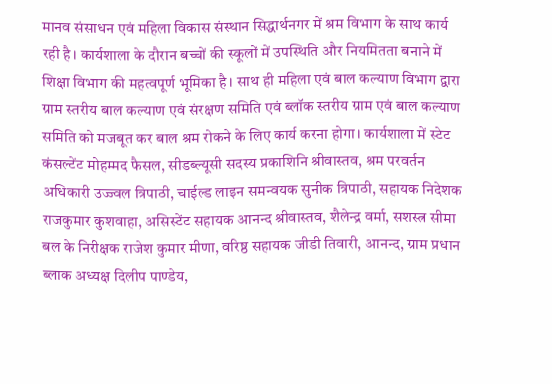मानव संसाधन एवं महिला विकास संस्थान सिद्धार्थनगर में श्रम विभाग के साथ कार्य रही है। कार्यशाला के दौरान बच्चों की स्कूलों में उपस्थिति और नियमितता बनाने में शिक्षा विभाग की महत्वपूर्ण भूमिका है। साथ ही महिला एवं बाल कल्याण विभाग द्वारा ग्राम स्तरीय बाल कल्याण एवं संरक्षण समिति एवं ब्लॉक स्तरीय ग्राम एवं बाल कल्याण समिति को मजबूत कर बाल श्रम रोकने के लिए कार्य करना होगा। कार्यशाला में स्टेट कंसल्टेंट मोहम्मद फैसल, सीडब्ल्यूसी सदस्य प्रकाशिनि श्रीवास्तव, श्रम परवर्तन अधिकारी उज्ज्वल त्रिपाठी, चाईल्ड लाइन समन्वयक सुनीक त्रिपाठी, सहायक निदेशक राजकुमार कुशवाहा, असिस्टेंट सहायक आनन्द श्रीवास्तव, शैलेन्द्र वर्मा, सशस्त्र सीमा बल के निरीक्षक राजेश कुमार मीणा, वरिष्ठ सहायक जीडी तिवारी, आनन्द, ग्राम प्रधान ब्लाक अध्यक्ष दिलीप पाण्डेय,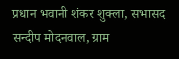प्रधान भवानी शंकर शुक्ला, सभासद सन्दीप मोदनवाल, ग्राम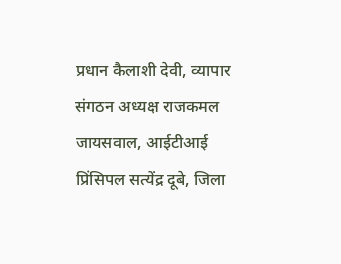प्रधान कैलाशी देवी, व्यापार संगठन अध्यक्ष राजकमल जायसवाल, आईटीआई प्रिंसिपल सत्येंद्र दूबे, जिला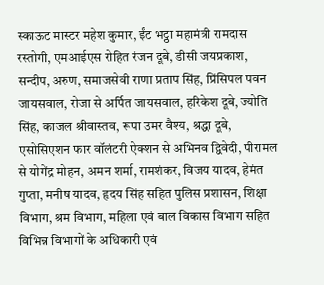स्काऊट मास्टर महेश कुमार, ईंट भट्ठा महामंत्री रामदास रस्तोगी, एमआईएस रोहित रंजन दूबे, डीसी जयप्रकाश, सन्दीप, अरुण, समाजसेवी राणा प्रताप सिंह, प्रिंसिपल पवन जायसवाल, रोजा से अर्पित जायसवाल, हरिकेश दूबे, ज्योति सिंह, काजल श्रीवास्तव, रूपा उमर वैश्य, श्रद्धा दूबे, एसोसिएशन फार वॉलंटरी ऐक्शन से अभिनव द्विवेदी, पीरामल से योगेंद्र मोहन, अमन शर्मा, रामशंकर, विजय यादव, हेमंत गुप्ता, मनीष यादव, हृदय सिंह सहित पुलिस प्रशासन, शिक्षा विभाग, श्रम विभाग, महिला एवं बाल विकास विभाग सहित विभिन्न विभागों के अधिकारी एवं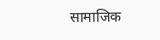सामाजिक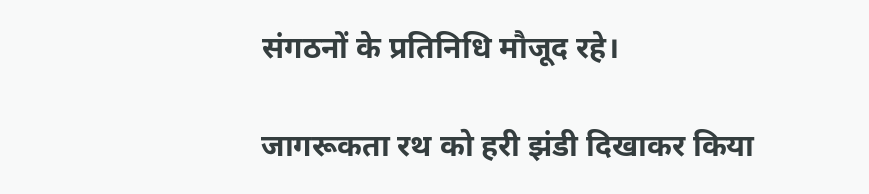संगठनों के प्रतिनिधि मौजूद रहे।

जागरूकता रथ को हरी झंडी दिखाकर किया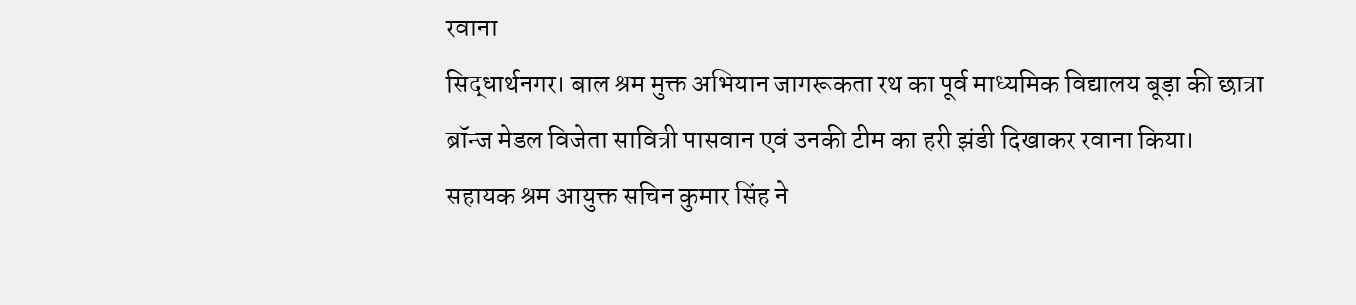रवाना
सिद्धार्थनगर। बाल श्रम मुक्त अभियान जागरूकता रथ का पूर्व माध्यमिक विद्यालय बूड़ा की छात्रा ब्रॉन्ज मेडल विजेता सावित्री पासवान एवं उनकी टीम का हरी झंडी दिखाकर रवाना किया। सहायक श्रम आयुक्त सचिन कुमार सिंह ने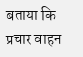बताया कि प्रचार वाहन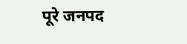पूरे जनपद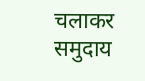चलाकर समुदाय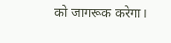को जागरूक करेगा।